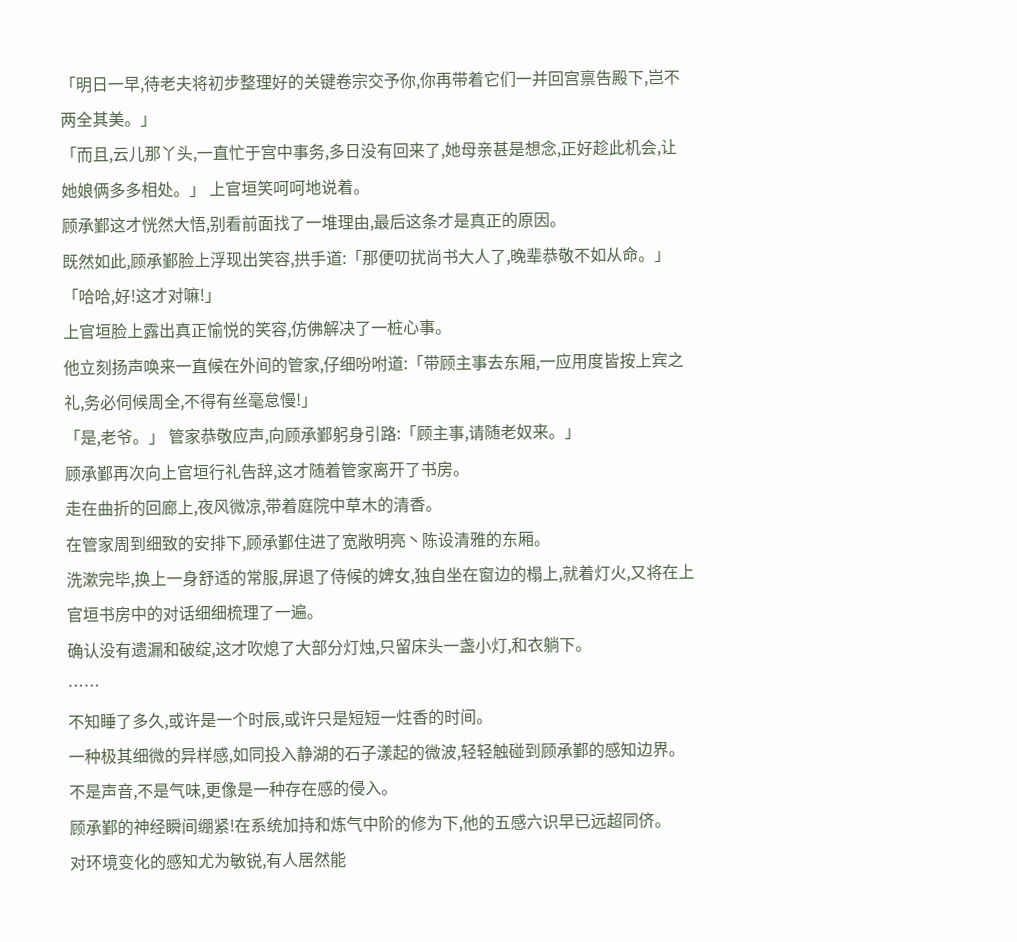「明日一早,待老夫将初步整理好的关键卷宗交予你,你再带着它们一并回宫禀告殿下,岂不两全其美。」
「而且,云儿那丫头,一直忙于宫中事务,多日没有回来了,她母亲甚是想念,正好趁此机会,让她娘俩多多相处。」 上官垣笑呵呵地说着。
顾承鄞这才恍然大悟,别看前面找了一堆理由,最后这条才是真正的原因。
既然如此,顾承鄞脸上浮现出笑容,拱手道:「那便叨扰尚书大人了,晚辈恭敬不如从命。」
「哈哈,好!这才对嘛!」
上官垣脸上露出真正愉悦的笑容,仿佛解决了一桩心事。
他立刻扬声唤来一直候在外间的管家,仔细吩咐道:「带顾主事去东厢,一应用度皆按上宾之礼,务必伺候周全,不得有丝毫怠慢!」
「是,老爷。」 管家恭敬应声,向顾承鄞躬身引路:「顾主事,请随老奴来。」
顾承鄞再次向上官垣行礼告辞,这才随着管家离开了书房。
走在曲折的回廊上,夜风微凉,带着庭院中草木的清香。
在管家周到细致的安排下,顾承鄞住进了宽敞明亮丶陈设清雅的东厢。
洗漱完毕,换上一身舒适的常服,屏退了侍候的婢女,独自坐在窗边的榻上,就着灯火,又将在上官垣书房中的对话细细梳理了一遍。
确认没有遗漏和破绽,这才吹熄了大部分灯烛,只留床头一盏小灯,和衣躺下。
……
不知睡了多久,或许是一个时辰,或许只是短短一炷香的时间。
一种极其细微的异样感,如同投入静湖的石子漾起的微波,轻轻触碰到顾承鄞的感知边界。
不是声音,不是气味,更像是一种存在感的侵入。
顾承鄞的神经瞬间绷紧!在系统加持和炼气中阶的修为下,他的五感六识早已远超同侪。
对环境变化的感知尤为敏锐,有人居然能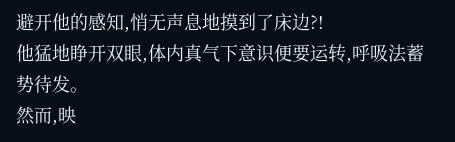避开他的感知,悄无声息地摸到了床边?!
他猛地睁开双眼,体内真气下意识便要运转,呼吸法蓄势待发。
然而,映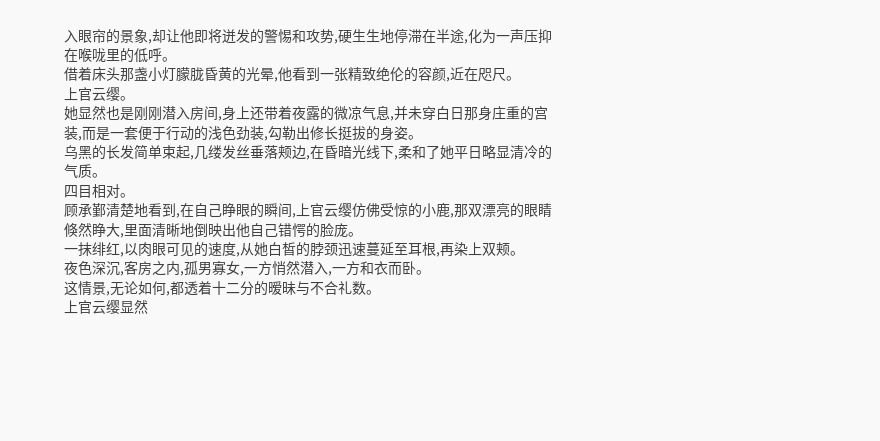入眼帘的景象,却让他即将迸发的警惕和攻势,硬生生地停滞在半途,化为一声压抑在喉咙里的低呼。
借着床头那盏小灯朦胧昏黄的光晕,他看到一张精致绝伦的容颜,近在咫尺。
上官云缨。
她显然也是刚刚潜入房间,身上还带着夜露的微凉气息,并未穿白日那身庄重的宫装,而是一套便于行动的浅色劲装,勾勒出修长挺拔的身姿。
乌黑的长发简单束起,几缕发丝垂落颊边,在昏暗光线下,柔和了她平日略显清冷的气质。
四目相对。
顾承鄞清楚地看到,在自己睁眼的瞬间,上官云缨仿佛受惊的小鹿,那双漂亮的眼睛倏然睁大,里面清晰地倒映出他自己错愕的脸庞。
一抹绯红,以肉眼可见的速度,从她白皙的脖颈迅速蔓延至耳根,再染上双颊。
夜色深沉,客房之内,孤男寡女,一方悄然潜入,一方和衣而卧。
这情景,无论如何,都透着十二分的暧昧与不合礼数。
上官云缨显然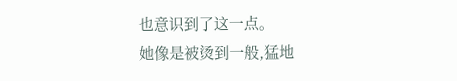也意识到了这一点。
她像是被烫到一般,猛地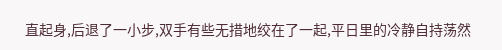直起身,后退了一小步,双手有些无措地绞在了一起,平日里的冷静自持荡然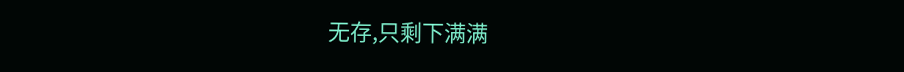无存,只剩下满满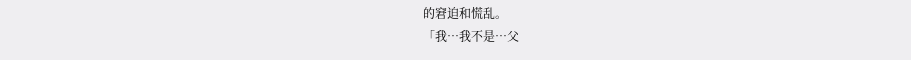的窘迫和慌乱。
「我…我不是…父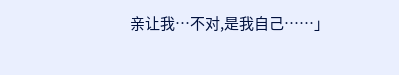亲让我…不对,是我自己……」